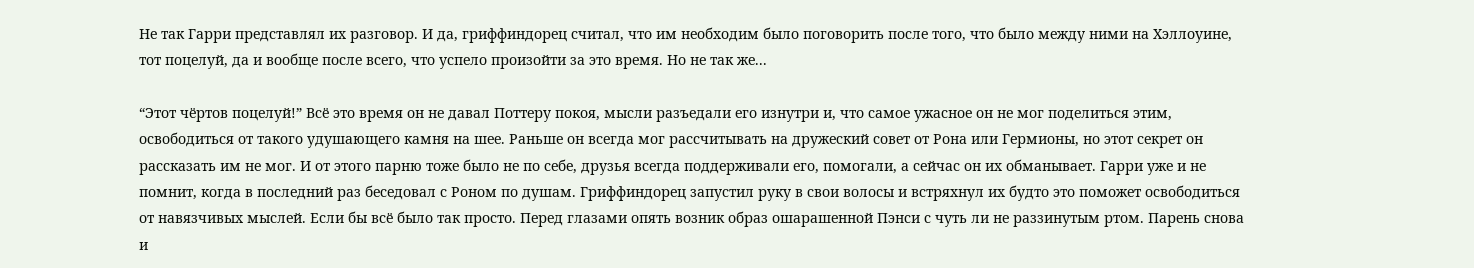Не так Гарри представлял их разговор. И да, гриффиндорец считал, что им необходим было поговорить после того, что было между ними на Хэллоуине, тот поцелуй, да и вообще после всего, что успело произойти за это время. Но не так же...

“Этот чёртов поцелуй!” Всё это время он не давал Поттеру покоя, мысли разъедали его изнутри и, что самое ужасное он не мог поделиться этим, освободиться от такого удушающего камня на шее. Раньше он всегда мог рассчитывать на дружеский совет от Рона или Гермионы, но этот секрет он рассказать им не мог. И от этого парню тоже было не по себе, друзья всегда поддерживали его, помогали, а сейчас он их обманывает. Гарри уже и не помнит, когда в последний раз беседовал с Роном по душам. Гриффиндорец запустил руку в свои волосы и встряхнул их будто это поможет освободиться от навязчивых мыслей. Если бы всё было так просто. Перед глазами опять возник образ ошарашенной Пэнси с чуть ли не раззинутым ртом. Парень снова и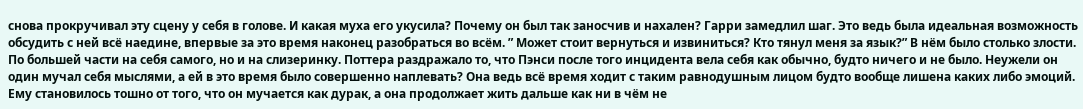снова прокручивал эту сцену у себя в голове. И какая муха его укусила? Почему он был так заносчив и нахален? Гарри замедлил шаг. Это ведь была идеальная возможность обсудить с ней всё наедине, впервые за это время наконец разобраться во всём. ” Может стоит вернуться и извиниться? Кто тянул меня за язык?” В нём было столько злости. По большей части на себя самого, но и на слизеринку. Поттера раздражало то, что Пэнси после того инцидента вела себя как обычно, будто ничего и не было. Неужели он один мучал себя мыслями, а ей в это время было совершенно наплевать? Она ведь всё время ходит с таким равнодушным лицом будто вообще лишена каких либо эмоций. Ему становилось тошно от того, что он мучается как дурак, а она продолжает жить дальше как ни в чём не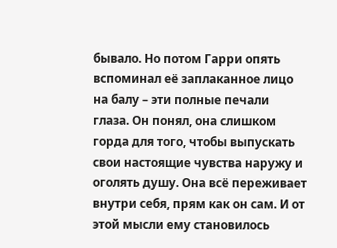бывало. Но потом Гарри опять вспоминал её заплаканное лицо на балу – эти полные печали глаза. Он понял, она слишком горда для того, чтобы выпускать свои настоящие чувства наружу и оголять душу. Она всё переживает внутри себя, прям как он сам. И от этой мысли ему становилось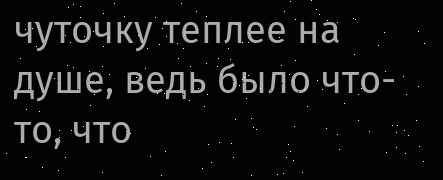чуточку теплее на душе, ведь было что-то, что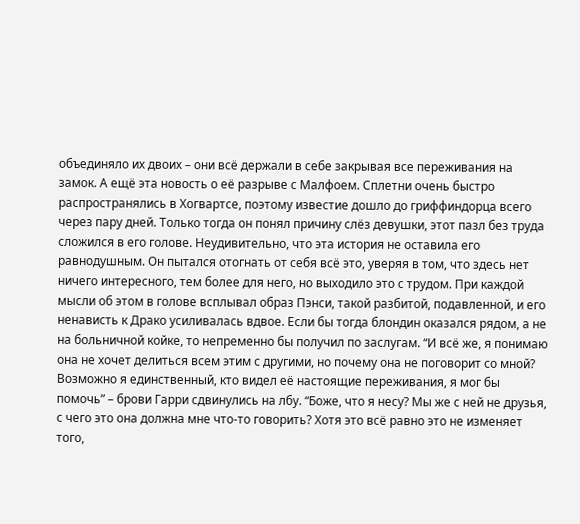объединяло их двоих – они всё держали в себе закрывая все переживания на замок. А ещё эта новость о её разрыве с Малфоем. Сплетни очень быстро распространялись в Хогвартсе, поэтому известие дошло до гриффиндорца всего через пару дней. Только тогда он понял причину слёз девушки, этот пазл без труда сложился в его голове. Неудивительно, что эта история не оставила его равнодушным. Он пытался отогнать от себя всё это, уверяя в том, что здесь нет ничего интересного, тем более для него, но выходило это с трудом. При каждой мысли об этом в голове всплывал образ Пэнси, такой разбитой, подавленной, и его ненависть к Драко усиливалась вдвое. Если бы тогда блондин оказался рядом, а не на больничной койке, то непременно бы получил по заслугам. “И всё же, я понимаю она не хочет делиться всем этим с другими, но почему она не поговорит со мной? Возможно я единственный, кто видел её настоящие переживания, я мог бы помочь” – брови Гарри сдвинулись на лбу. “Боже, что я несу? Мы же с ней не друзья, с чего это она должна мне что-то говорить? Хотя это всё равно это не изменяет того,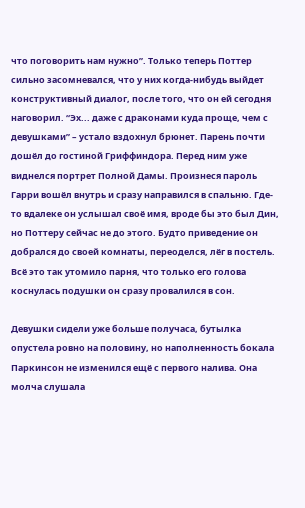что поговорить нам нужно”. Только теперь Поттер сильно засомневался, что у них когда-нибудь выйдет конструктивный диалог, после того, что он ей сегодня наговорил. “Эх... даже с драконами куда проще, чем с девушками” – устало вздохнул брюнет. Парень почти дошёл до гостиной Гриффиндора. Перед ним уже виднелся портрет Полной Дамы. Произнеся пароль Гарри вошёл внутрь и сразу направился в спальню. Где-то вдалеке он услышал своё имя, вроде бы это был Дин, но Поттеру сейчас не до этого. Будто приведение он добрался до своей комнаты, переоделся, лёг в постель. Всё это так утомило парня, что только его голова коснулась подушки он сразу провалился в сон.

Девушки сидели уже больше получаса, бутылка опустела ровно на половину, но наполненность бокала Паркинсон не изменился ещё с первого налива. Она молча слушала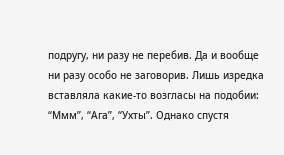подругу, ни разу не перебив. Да и вообще ни разу особо не заговорив. Лишь изредка вставляла какие-то возгласы на подобии: “Ммм”, “Ага”, “Ухты”. Однако спустя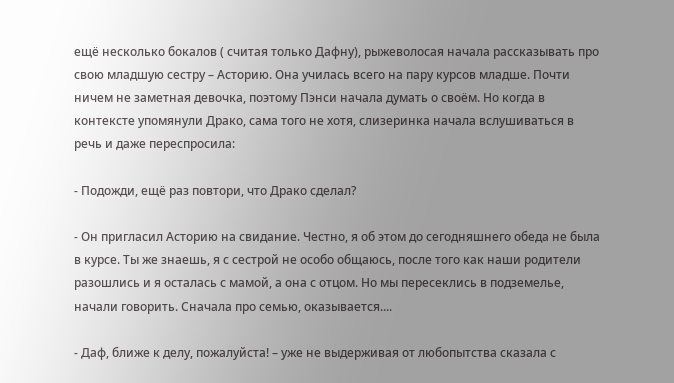ещё несколько бокалов ( считая только Дафну), рыжеволосая начала рассказывать про свою младшую сестру – Асторию. Она училась всего на пару курсов младше. Почти ничем не заметная девочка, поэтому Пэнси начала думать о своём. Но когда в контексте упомянули Драко, сама того не хотя, слизеринка начала вслушиваться в речь и даже переспросила:

- Подожди, ещё раз повтори, что Драко сделал?

- Он пригласил Асторию на свидание. Честно, я об этом до сегодняшнего обеда не была в курсе. Ты же знаешь, я с сестрой не особо общаюсь, после того как наши родители разошлись и я осталась с мамой, а она с отцом. Но мы пересеклись в подземелье, начали говорить. Сначала про семью, оказывается....

- Даф, ближе к делу, пожалуйста! – уже не выдерживая от любопытства сказала с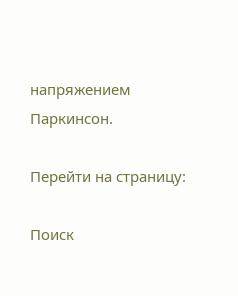напряжением Паркинсон.

Перейти на страницу:

Поиск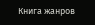Книга жанров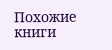Похожие книги